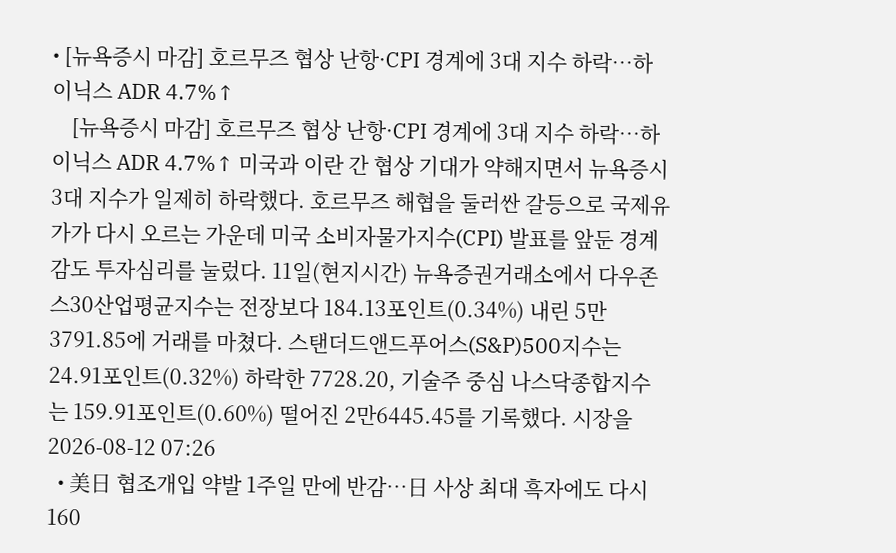• [뉴욕증시 마감] 호르무즈 협상 난항·CPI 경계에 3대 지수 하락…하이닉스 ADR 4.7%↑
    [뉴욕증시 마감] 호르무즈 협상 난항·CPI 경계에 3대 지수 하락…하이닉스 ADR 4.7%↑ 미국과 이란 간 협상 기대가 약해지면서 뉴욕증시 3대 지수가 일제히 하락했다. 호르무즈 해협을 둘러싼 갈등으로 국제유가가 다시 오르는 가운데 미국 소비자물가지수(CPI) 발표를 앞둔 경계감도 투자심리를 눌렀다. 11일(현지시간) 뉴욕증권거래소에서 다우존스30산업평균지수는 전장보다 184.13포인트(0.34%) 내린 5만3791.85에 거래를 마쳤다. 스탠더드앤드푸어스(S&P)500지수는 24.91포인트(0.32%) 하락한 7728.20, 기술주 중심 나스닥종합지수는 159.91포인트(0.60%) 떨어진 2만6445.45를 기록했다. 시장을 2026-08-12 07:26
  • 美日 협조개입 약발 1주일 만에 반감…日 사상 최대 흑자에도 다시 160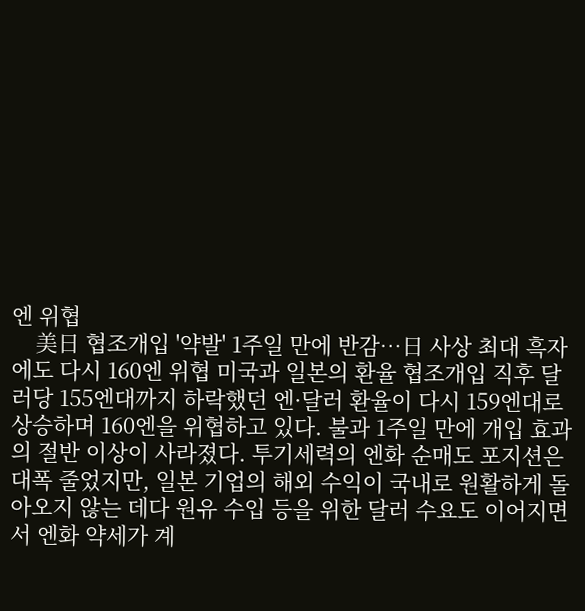엔 위협
    美日 협조개입 '약발' 1주일 만에 반감…日 사상 최대 흑자에도 다시 160엔 위협 미국과 일본의 환율 협조개입 직후 달러당 155엔대까지 하락했던 엔·달러 환율이 다시 159엔대로 상승하며 160엔을 위협하고 있다. 불과 1주일 만에 개입 효과의 절반 이상이 사라졌다. 투기세력의 엔화 순매도 포지션은 대폭 줄었지만, 일본 기업의 해외 수익이 국내로 원활하게 돌아오지 않는 데다 원유 수입 등을 위한 달러 수요도 이어지면서 엔화 약세가 계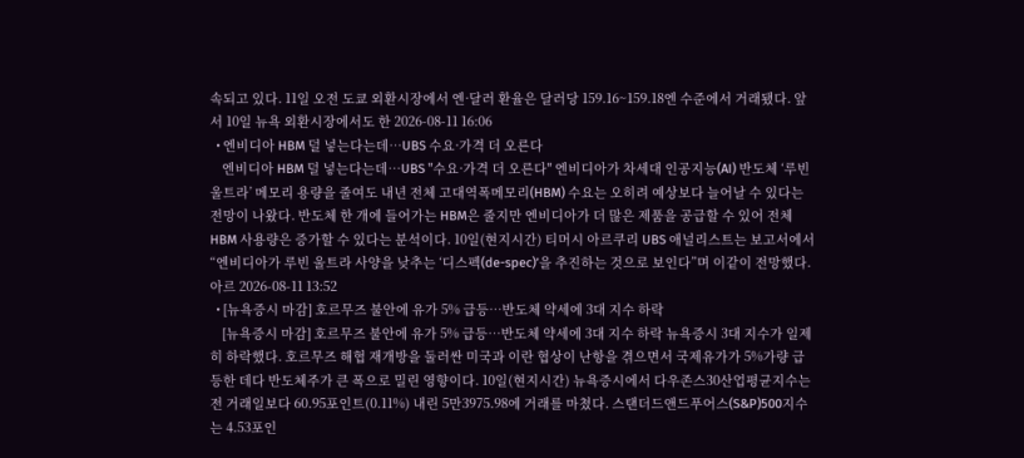속되고 있다. 11일 오전 도쿄 외환시장에서 엔·달러 환율은 달러당 159.16~159.18엔 수준에서 거래됐다. 앞서 10일 뉴욕 외환시장에서도 한 2026-08-11 16:06
  • 엔비디아 HBM 덜 넣는다는데…UBS 수요·가격 더 오른다
    엔비디아 HBM 덜 넣는다는데…UBS "수요·가격 더 오른다" 엔비디아가 차세대 인공지능(AI) 반도체 ‘루빈 울트라’ 메모리 용량을 줄여도 내년 전체 고대역폭메모리(HBM) 수요는 오히려 예상보다 늘어날 수 있다는 전망이 나왔다. 반도체 한 개에 들어가는 HBM은 줄지만 엔비디아가 더 많은 제품을 공급할 수 있어 전체 HBM 사용량은 증가할 수 있다는 분석이다. 10일(현지시간) 티머시 아르쿠리 UBS 애널리스트는 보고서에서 “엔비디아가 루빈 울트라 사양을 낮추는 ‘디스펙(de-spec)’을 추진하는 것으로 보인다”며 이같이 전망했다. 아르 2026-08-11 13:52
  • [뉴욕증시 마감] 호르무즈 불안에 유가 5% 급등…반도체 약세에 3대 지수 하락
    [뉴욕증시 마감] 호르무즈 불안에 유가 5% 급등…반도체 약세에 3대 지수 하락 뉴욕증시 3대 지수가 일제히 하락했다. 호르무즈 해협 재개방을 둘러싼 미국과 이란 협상이 난항을 겪으면서 국제유가가 5%가량 급등한 데다 반도체주가 큰 폭으로 밀린 영향이다. 10일(현지시간) 뉴욕증시에서 다우존스30산업평균지수는 전 거래일보다 60.95포인트(0.11%) 내린 5만3975.98에 거래를 마쳤다. 스탠더드앤드푸어스(S&P)500지수는 4.53포인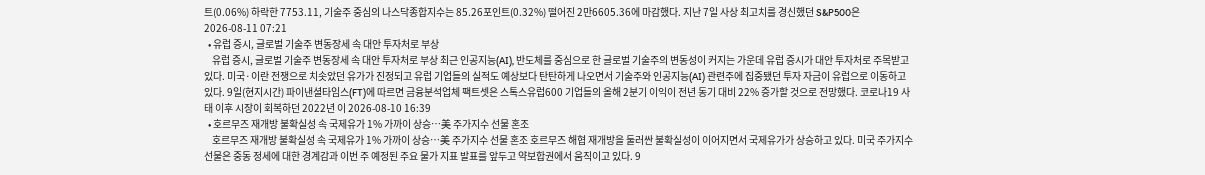트(0.06%) 하락한 7753.11, 기술주 중심의 나스닥종합지수는 85.26포인트(0.32%) 떨어진 2만6605.36에 마감했다. 지난 7일 사상 최고치를 경신했던 S&P500은 2026-08-11 07:21
  • 유럽 증시, 글로벌 기술주 변동장세 속 대안 투자처로 부상
    유럽 증시, 글로벌 기술주 변동장세 속 대안 투자처로 부상 최근 인공지능(AI), 반도체를 중심으로 한 글로벌 기술주의 변동성이 커지는 가운데 유럽 증시가 대안 투자처로 주목받고 있다. 미국·이란 전쟁으로 치솟았던 유가가 진정되고 유럽 기업들의 실적도 예상보다 탄탄하게 나오면서 기술주와 인공지능(AI) 관련주에 집중됐던 투자 자금이 유럽으로 이동하고 있다. 9일(현지시간) 파이낸셜타임스(FT)에 따르면 금융분석업체 팩트셋은 스톡스유럽600 기업들의 올해 2분기 이익이 전년 동기 대비 22% 증가할 것으로 전망했다. 코로나19 사태 이후 시장이 회복하던 2022년 이 2026-08-10 16:39
  • 호르무즈 재개방 불확실성 속 국제유가 1% 가까이 상승…美 주가지수 선물 혼조
    호르무즈 재개방 불확실성 속 국제유가 1% 가까이 상승…美 주가지수 선물 혼조 호르무즈 해협 재개방을 둘러싼 불확실성이 이어지면서 국제유가가 상승하고 있다. 미국 주가지수 선물은 중동 정세에 대한 경계감과 이번 주 예정된 주요 물가 지표 발표를 앞두고 약보합권에서 움직이고 있다. 9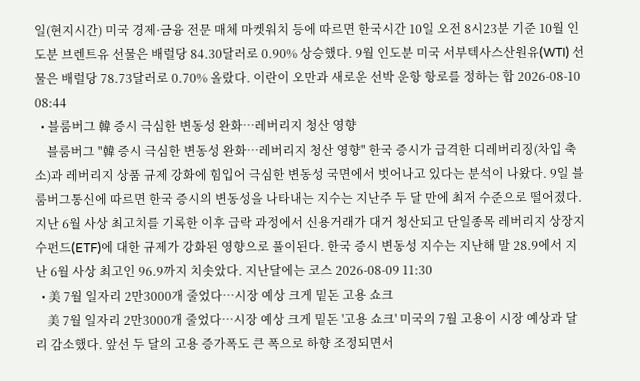일(현지시간) 미국 경제·금융 전문 매체 마켓워치 등에 따르면 한국시간 10일 오전 8시23분 기준 10월 인도분 브렌트유 선물은 배럴당 84.30달러로 0.90% 상승했다. 9월 인도분 미국 서부텍사스산원유(WTI) 선물은 배럴당 78.73달러로 0.70% 올랐다. 이란이 오만과 새로운 선박 운항 항로를 정하는 합 2026-08-10 08:44
  • 블룸버그 韓 증시 극심한 변동성 완화…레버리지 청산 영향
    블룸버그 "韓 증시 극심한 변동성 완화…레버리지 청산 영향" 한국 증시가 급격한 디레버리징(차입 축소)과 레버리지 상품 규제 강화에 힘입어 극심한 변동성 국면에서 벗어나고 있다는 분석이 나왔다. 9일 블룸버그통신에 따르면 한국 증시의 변동성을 나타내는 지수는 지난주 두 달 만에 최저 수준으로 떨어졌다. 지난 6월 사상 최고치를 기록한 이후 급락 과정에서 신용거래가 대거 청산되고 단일종목 레버리지 상장지수펀드(ETF)에 대한 규제가 강화된 영향으로 풀이된다. 한국 증시 변동성 지수는 지난해 말 28.9에서 지난 6월 사상 최고인 96.9까지 치솟았다. 지난달에는 코스 2026-08-09 11:30
  • 美 7월 일자리 2만3000개 줄었다…시장 예상 크게 밑돈 고용 쇼크
    美 7월 일자리 2만3000개 줄었다…시장 예상 크게 밑돈 '고용 쇼크' 미국의 7월 고용이 시장 예상과 달리 감소했다. 앞선 두 달의 고용 증가폭도 큰 폭으로 하향 조정되면서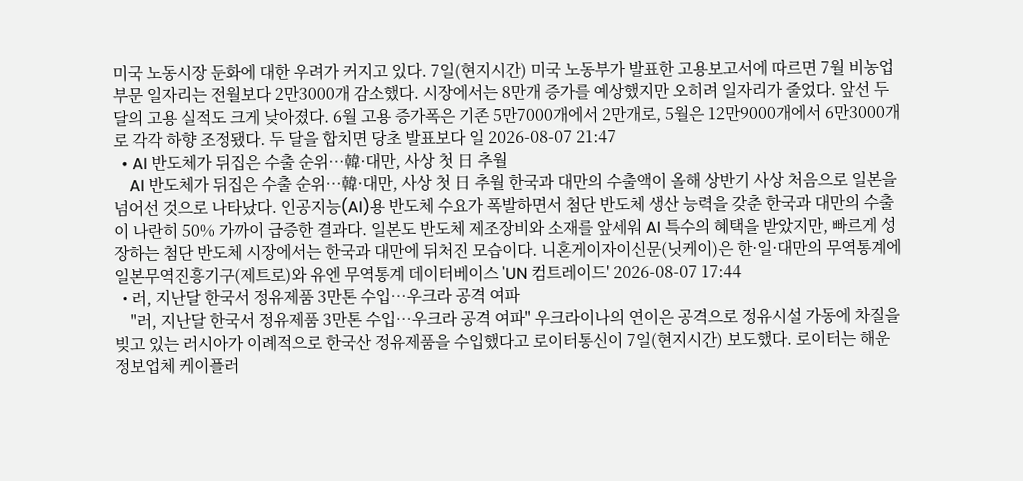미국 노동시장 둔화에 대한 우려가 커지고 있다. 7일(현지시간) 미국 노동부가 발표한 고용보고서에 따르면 7월 비농업 부문 일자리는 전월보다 2만3000개 감소했다. 시장에서는 8만개 증가를 예상했지만 오히려 일자리가 줄었다. 앞선 두 달의 고용 실적도 크게 낮아졌다. 6월 고용 증가폭은 기존 5만7000개에서 2만개로, 5월은 12만9000개에서 6만3000개로 각각 하향 조정됐다. 두 달을 합치면 당초 발표보다 일 2026-08-07 21:47
  • AI 반도체가 뒤집은 수출 순위…韓·대만, 사상 첫 日 추월
    AI 반도체가 뒤집은 수출 순위…韓·대만, 사상 첫 日 추월 한국과 대만의 수출액이 올해 상반기 사상 처음으로 일본을 넘어선 것으로 나타났다. 인공지능(AI)용 반도체 수요가 폭발하면서 첨단 반도체 생산 능력을 갖춘 한국과 대만의 수출이 나란히 50% 가까이 급증한 결과다. 일본도 반도체 제조장비와 소재를 앞세워 AI 특수의 혜택을 받았지만, 빠르게 성장하는 첨단 반도체 시장에서는 한국과 대만에 뒤처진 모습이다. 니혼게이자이신문(닛케이)은 한·일·대만의 무역통계에 일본무역진흥기구(제트로)와 유엔 무역통계 데이터베이스 'UN 컴트레이드' 2026-08-07 17:44
  • 러, 지난달 한국서 정유제품 3만톤 수입…우크라 공격 여파
    "러, 지난달 한국서 정유제품 3만톤 수입…우크라 공격 여파" 우크라이나의 연이은 공격으로 정유시설 가동에 차질을 빚고 있는 러시아가 이례적으로 한국산 정유제품을 수입했다고 로이터통신이 7일(현지시간) 보도했다. 로이터는 해운 정보업체 케이플러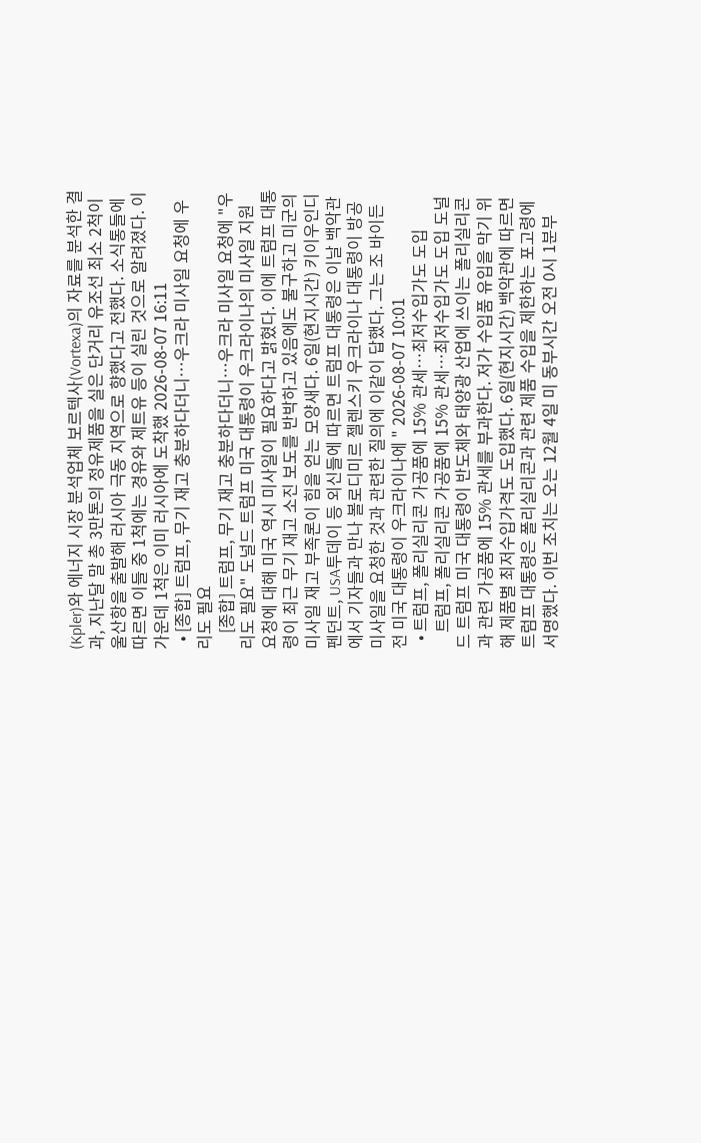(Kpler)와 에너지 시장 분석업체 보르텍사(Vortexa)의 자료를 분석한 결과, 지난달 말 총 3만톤의 정유제품을 실은 단거리 유조선 최소 2척이 울산항을 출발해 러시아 극동 지역으로 향했다고 전했다. 소식통들에 따르면 이들 중 1척에는 경유와 제트유 등이 실린 것으로 알려졌다. 이 가운데 1척은 이미 러시아에 도착했 2026-08-07 16:11
  • [종합] 트럼프, 무기 재고 충분하다더니…우크라 미사일 요청에 우리도 필요
    [종합] 트럼프, 무기 재고 충분하다더니…우크라 미사일 요청에 "우리도 필요" 도널드 트럼프 미국 대통령이 우크라이나의 미사일 지원 요청에 대해 미국 역시 미사일이 필요하다고 밝혔다. 이에 트럼프 대통령이 최근 무기 재고 소진 보도를 반박하고 있음에도 불구하고 미군의 미사일 재고 부족론이 힘을 얻는 모양새다. 6일(현지시간) 키이우인디펜던트, USA투데이 등 외신들에 따르면 트럼프 대통령은 이날 백악관에서 기자들과 만나 볼로디미르 젤렌스키 우크라이나 대통령이 방공 미사일을 요청한 것과 관련한 질의에 이같이 답했다. 그는 조 바이든 전 미국 대통령이 우크라이나에 " 2026-08-07 10:01
  • 트럼프, 폴리실리콘 가공품에 15% 관세…최저수입가도 도입
    트럼프, 폴리실리콘 가공품에 15% 관세…최저수입가도 도입 도널드 트럼프 미국 대통령이 반도체와 태양광 산업에 쓰이는 폴리실리콘과 관련 가공품에 15% 관세를 부과한다. 저가 수입품 유입을 막기 위해 제품별 최저수입가격도 도입했다. 6일(현지시간) 백악관에 따르면 트럼프 대통령은 폴리실리콘과 관련 제품 수입을 제한하는 포고령에 서명했다. 이번 조치는 오는 12월 4일 미 동부시간 오전 0시 1분부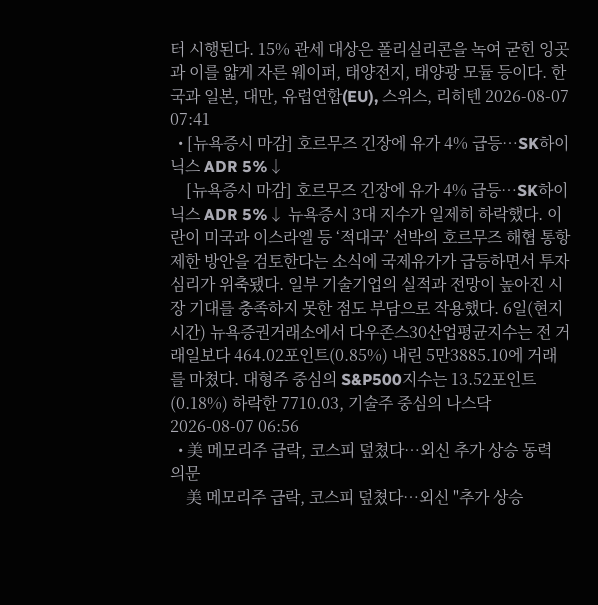터 시행된다. 15% 관세 대상은 폴리실리콘을 녹여 굳힌 잉곳과 이를 얇게 자른 웨이퍼, 태양전지, 태양광 모듈 등이다. 한국과 일본, 대만, 유럽연합(EU), 스위스, 리히텐 2026-08-07 07:41
  • [뉴욕증시 마감] 호르무즈 긴장에 유가 4% 급등…SK하이닉스 ADR 5%↓
    [뉴욕증시 마감] 호르무즈 긴장에 유가 4% 급등…SK하이닉스 ADR 5%↓ 뉴욕증시 3대 지수가 일제히 하락했다. 이란이 미국과 이스라엘 등 ‘적대국’ 선박의 호르무즈 해협 통항 제한 방안을 검토한다는 소식에 국제유가가 급등하면서 투자심리가 위축됐다. 일부 기술기업의 실적과 전망이 높아진 시장 기대를 충족하지 못한 점도 부담으로 작용했다. 6일(현지시간) 뉴욕증권거래소에서 다우존스30산업평균지수는 전 거래일보다 464.02포인트(0.85%) 내린 5만3885.10에 거래를 마쳤다. 대형주 중심의 S&P500지수는 13.52포인트(0.18%) 하락한 7710.03, 기술주 중심의 나스닥 2026-08-07 06:56
  • 美 메모리주 급락, 코스피 덮쳤다…외신 추가 상승 동력 의문
    美 메모리주 급락, 코스피 덮쳤다…외신 "추가 상승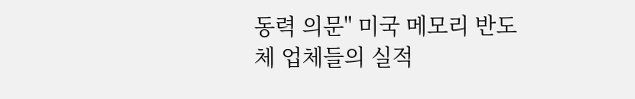동력 의문" 미국 메모리 반도체 업체들의 실적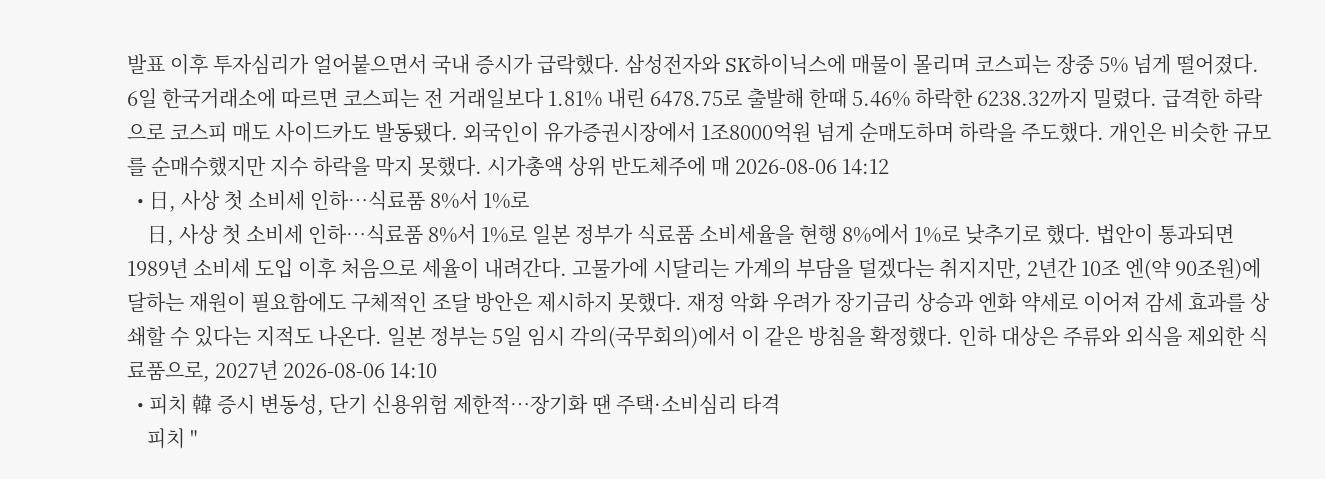발표 이후 투자심리가 얼어붙으면서 국내 증시가 급락했다. 삼성전자와 SK하이닉스에 매물이 몰리며 코스피는 장중 5% 넘게 떨어졌다. 6일 한국거래소에 따르면 코스피는 전 거래일보다 1.81% 내린 6478.75로 출발해 한때 5.46% 하락한 6238.32까지 밀렸다. 급격한 하락으로 코스피 매도 사이드카도 발동됐다. 외국인이 유가증권시장에서 1조8000억원 넘게 순매도하며 하락을 주도했다. 개인은 비슷한 규모를 순매수했지만 지수 하락을 막지 못했다. 시가총액 상위 반도체주에 매 2026-08-06 14:12
  • 日, 사상 첫 소비세 인하…식료품 8%서 1%로
    日, 사상 첫 소비세 인하…식료품 8%서 1%로 일본 정부가 식료품 소비세율을 현행 8%에서 1%로 낮추기로 했다. 법안이 통과되면 1989년 소비세 도입 이후 처음으로 세율이 내려간다. 고물가에 시달리는 가계의 부담을 덜겠다는 취지지만, 2년간 10조 엔(약 90조원)에 달하는 재원이 필요함에도 구체적인 조달 방안은 제시하지 못했다. 재정 악화 우려가 장기금리 상승과 엔화 약세로 이어져 감세 효과를 상쇄할 수 있다는 지적도 나온다. 일본 정부는 5일 임시 각의(국무회의)에서 이 같은 방침을 확정했다. 인하 대상은 주류와 외식을 제외한 식료품으로, 2027년 2026-08-06 14:10
  • 피치 韓 증시 변동성, 단기 신용위험 제한적…장기화 땐 주택·소비심리 타격
    피치 "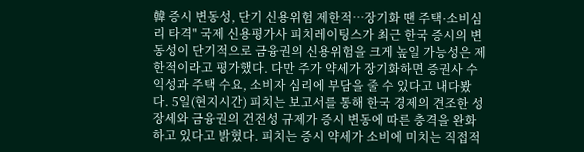韓 증시 변동성, 단기 신용위험 제한적…장기화 땐 주택·소비심리 타격" 국제 신용평가사 피치레이팅스가 최근 한국 증시의 변동성이 단기적으로 금융권의 신용위험을 크게 높일 가능성은 제한적이라고 평가했다. 다만 주가 약세가 장기화하면 증권사 수익성과 주택 수요, 소비자 심리에 부담을 줄 수 있다고 내다봤다. 5일(현지시간) 피치는 보고서를 통해 한국 경제의 견조한 성장세와 금융권의 건전성 규제가 증시 변동에 따른 충격을 완화하고 있다고 밝혔다. 피치는 증시 약세가 소비에 미치는 직접적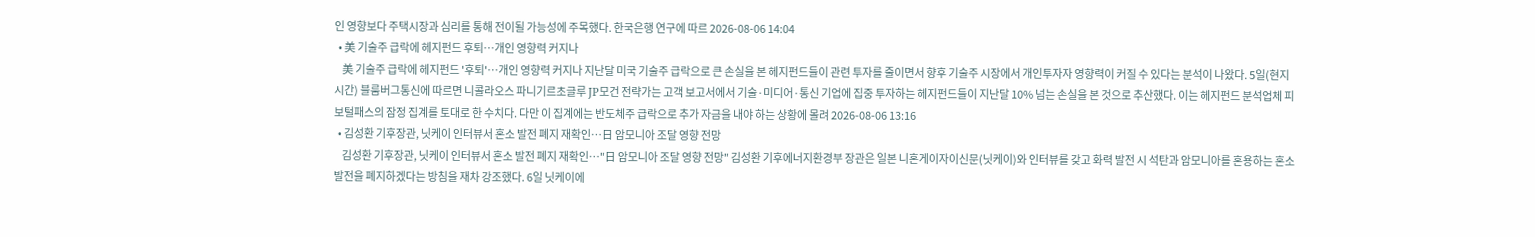인 영향보다 주택시장과 심리를 통해 전이될 가능성에 주목했다. 한국은행 연구에 따르 2026-08-06 14:04
  • 美 기술주 급락에 헤지펀드 후퇴…개인 영향력 커지나
    美 기술주 급락에 헤지펀드 '후퇴'…개인 영향력 커지나 지난달 미국 기술주 급락으로 큰 손실을 본 헤지펀드들이 관련 투자를 줄이면서 향후 기술주 시장에서 개인투자자 영향력이 커질 수 있다는 분석이 나왔다. 5일(현지시간) 블룸버그통신에 따르면 니콜라오스 파니기르초글루 JP모건 전략가는 고객 보고서에서 기술·미디어·통신 기업에 집중 투자하는 헤지펀드들이 지난달 10% 넘는 손실을 본 것으로 추산했다. 이는 헤지펀드 분석업체 피보털패스의 잠정 집계를 토대로 한 수치다. 다만 이 집계에는 반도체주 급락으로 추가 자금을 내야 하는 상황에 몰려 2026-08-06 13:16
  • 김성환 기후장관, 닛케이 인터뷰서 혼소 발전 폐지 재확인…日 암모니아 조달 영향 전망
    김성환 기후장관, 닛케이 인터뷰서 혼소 발전 폐지 재확인…"日 암모니아 조달 영향 전망" 김성환 기후에너지환경부 장관은 일본 니혼게이자이신문(닛케이)와 인터뷰를 갖고 화력 발전 시 석탄과 암모니아를 혼용하는 혼소 발전을 폐지하겠다는 방침을 재차 강조했다. 6일 닛케이에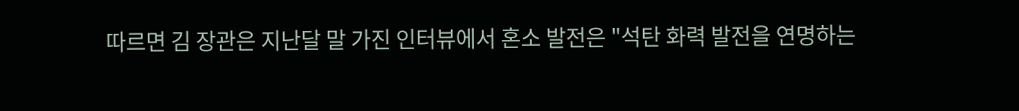따르면 김 장관은 지난달 말 가진 인터뷰에서 혼소 발전은 "석탄 화력 발전을 연명하는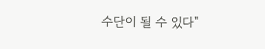수단이 될 수 있다"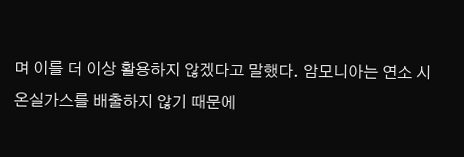며 이를 더 이상 활용하지 않겠다고 말했다. 암모니아는 연소 시 온실가스를 배출하지 않기 때문에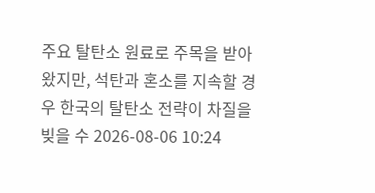주요 탈탄소 원료로 주목을 받아 왔지만, 석탄과 혼소를 지속할 경우 한국의 탈탄소 전략이 차질을 빚을 수 2026-08-06 10:24